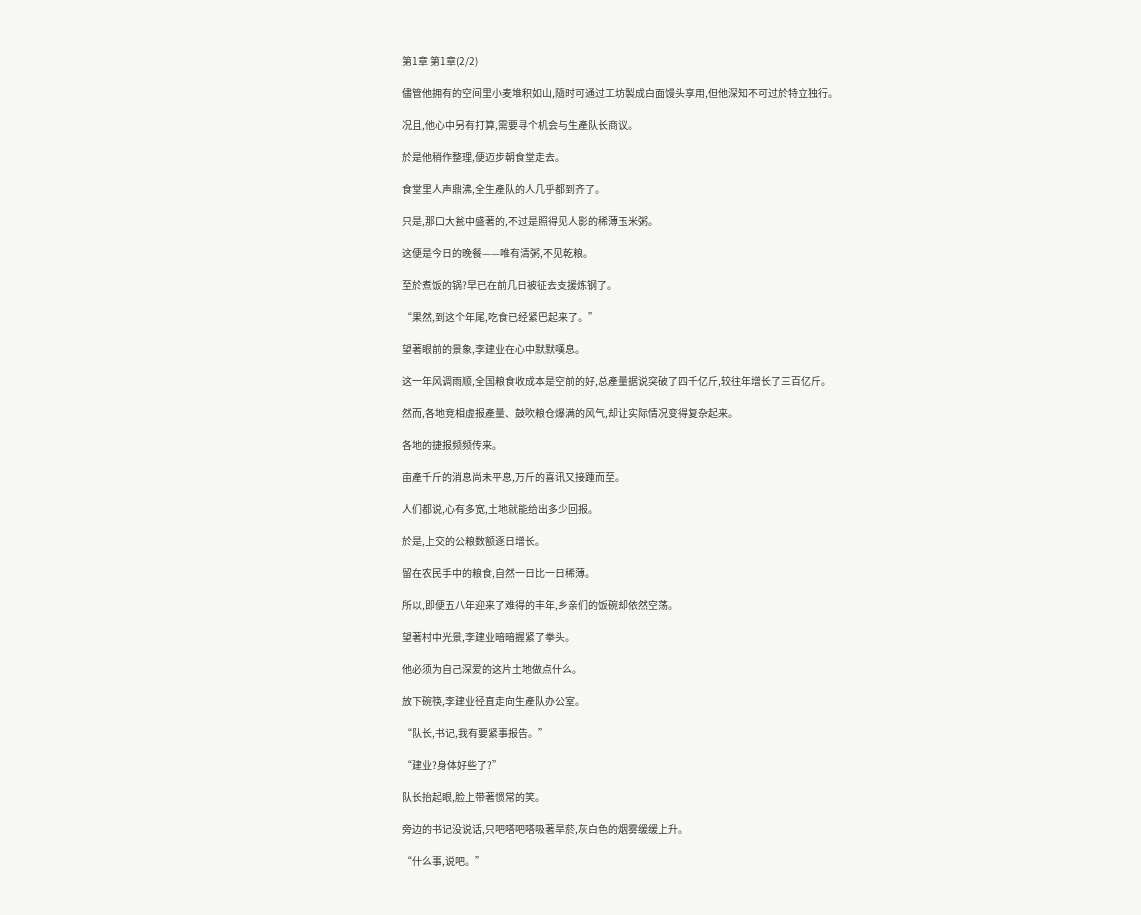第1章 第1章(2/2)

儘管他拥有的空间里小麦堆积如山,隨时可通过工坊製成白面馒头享用,但他深知不可过於特立独行。

况且,他心中另有打算,需要寻个机会与生產队长商议。

於是他稍作整理,便迈步朝食堂走去。

食堂里人声鼎沸,全生產队的人几乎都到齐了。

只是,那口大瓮中盛著的,不过是照得见人影的稀薄玉米粥。

这便是今日的晚餐——唯有清粥,不见乾粮。

至於煮饭的锅?早已在前几日被征去支援炼钢了。

“果然,到这个年尾,吃食已经紧巴起来了。”

望著眼前的景象,李建业在心中默默嘆息。

这一年风调雨顺,全国粮食收成本是空前的好,总產量据说突破了四千亿斤,较往年增长了三百亿斤。

然而,各地竞相虚报產量、鼓吹粮仓爆满的风气,却让实际情况变得复杂起来。

各地的捷报频频传来。

亩產千斤的消息尚未平息,万斤的喜讯又接踵而至。

人们都说,心有多宽,土地就能给出多少回报。

於是,上交的公粮数额逐日增长。

留在农民手中的粮食,自然一日比一日稀薄。

所以,即便五八年迎来了难得的丰年,乡亲们的饭碗却依然空荡。

望著村中光景,李建业暗暗握紧了拳头。

他必须为自己深爱的这片土地做点什么。

放下碗筷,李建业径直走向生產队办公室。

“队长,书记,我有要紧事报告。”

“建业?身体好些了?”

队长抬起眼,脸上带著惯常的笑。

旁边的书记没说话,只吧嗒吧嗒吸著旱菸,灰白色的烟雾缓缓上升。

“什么事,说吧。”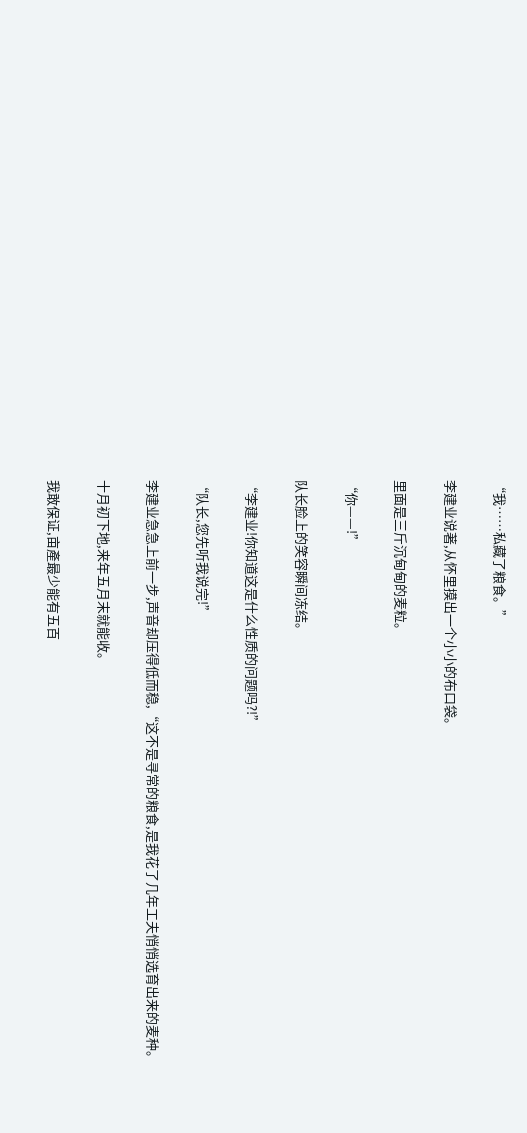“我……私藏了粮食。”

李建业说著,从怀里摸出一个小小的布口袋。

里面是三斤沉甸甸的麦粒。

“你——!”

队长脸上的笑容瞬间冻结。

“李建业!你知道这是什么性质的问题吗?!”

“队长,您先听我说完!”

李建业急急上前一步,声音却压得低而稳,“这不是寻常的粮食,是我花了几年工夫悄悄选育出来的麦种。

十月初下地,来年五月末就能收。

我敢保证,亩產最少能有五百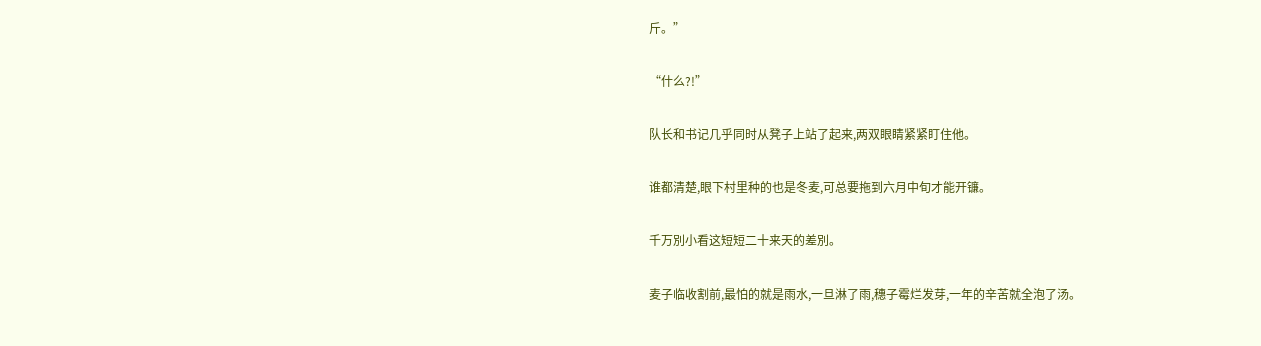斤。”

“什么?!”

队长和书记几乎同时从凳子上站了起来,两双眼睛紧紧盯住他。

谁都清楚,眼下村里种的也是冬麦,可总要拖到六月中旬才能开镰。

千万別小看这短短二十来天的差別。

麦子临收割前,最怕的就是雨水,一旦淋了雨,穗子霉烂发芽,一年的辛苦就全泡了汤。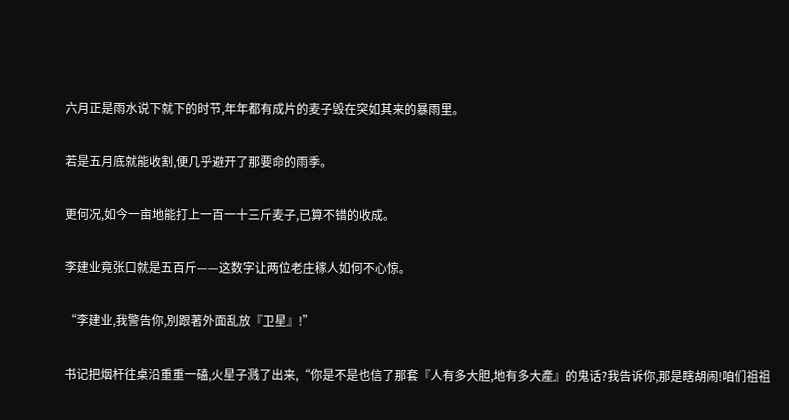六月正是雨水说下就下的时节,年年都有成片的麦子毁在突如其来的暴雨里。

若是五月底就能收割,便几乎避开了那要命的雨季。

更何况,如今一亩地能打上一百一十三斤麦子,已算不错的收成。

李建业竟张口就是五百斤——这数字让两位老庄稼人如何不心惊。

“李建业,我警告你,別跟著外面乱放『卫星』!”

书记把烟杆往桌沿重重一磕,火星子溅了出来,“你是不是也信了那套『人有多大胆,地有多大產』的鬼话?我告诉你,那是瞎胡闹!咱们祖祖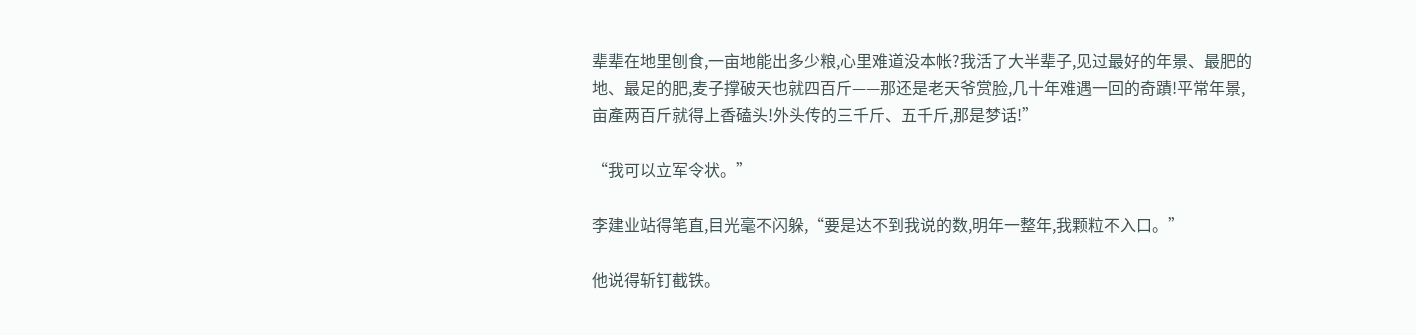辈辈在地里刨食,一亩地能出多少粮,心里难道没本帐?我活了大半辈子,见过最好的年景、最肥的地、最足的肥,麦子撑破天也就四百斤——那还是老天爷赏脸,几十年难遇一回的奇蹟!平常年景,亩產两百斤就得上香磕头!外头传的三千斤、五千斤,那是梦话!”

“我可以立军令状。”

李建业站得笔直,目光毫不闪躲,“要是达不到我说的数,明年一整年,我颗粒不入口。”

他说得斩钉截铁。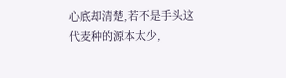心底却清楚,若不是手头这代麦种的源本太少,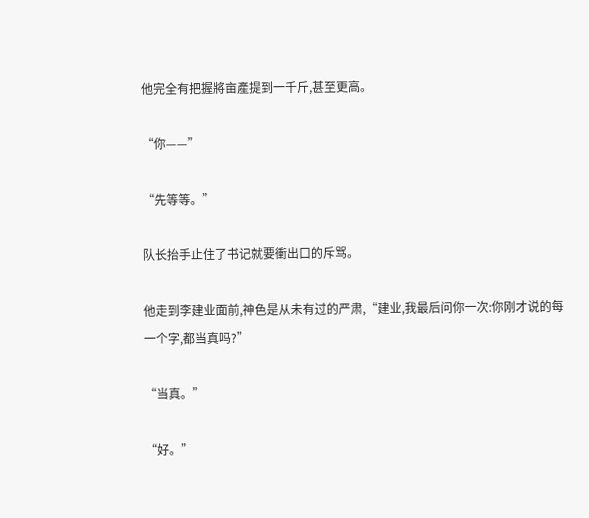他完全有把握將亩產提到一千斤,甚至更高。

“你——”

“先等等。”

队长抬手止住了书记就要衝出口的斥骂。

他走到李建业面前,神色是从未有过的严肃,“建业,我最后问你一次:你刚才说的每一个字,都当真吗?”

“当真。”

“好。”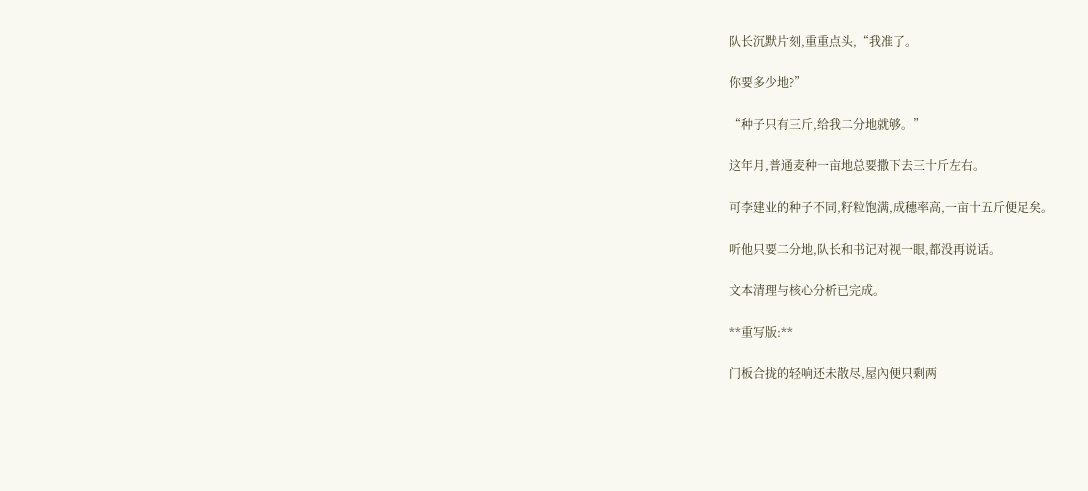队长沉默片刻,重重点头,“我准了。

你要多少地?”

“种子只有三斤,给我二分地就够。”

这年月,普通麦种一亩地总要撒下去三十斤左右。

可李建业的种子不同,籽粒饱满,成穗率高,一亩十五斤便足矣。

听他只要二分地,队长和书记对视一眼,都没再说话。

文本清理与核心分析已完成。

**重写版:**

门板合拢的轻响还未散尽,屋內便只剩两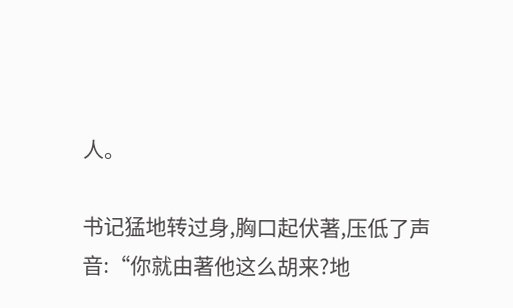人。

书记猛地转过身,胸口起伏著,压低了声音:“你就由著他这么胡来?地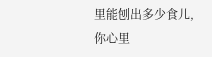里能刨出多少食儿,你心里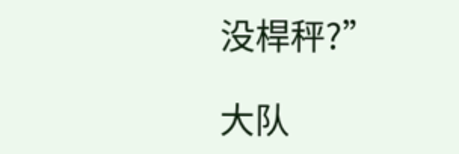没桿秤?”

大队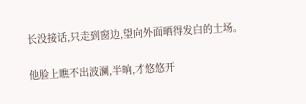长没接话,只走到窗边,望向外面晒得发白的土场。

他脸上瞧不出波澜,半晌,才悠悠开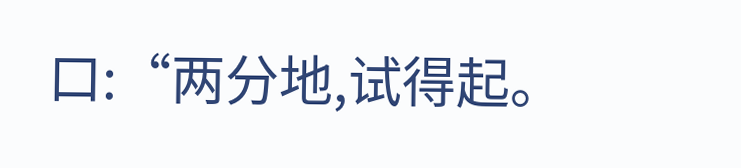口:“两分地,试得起。